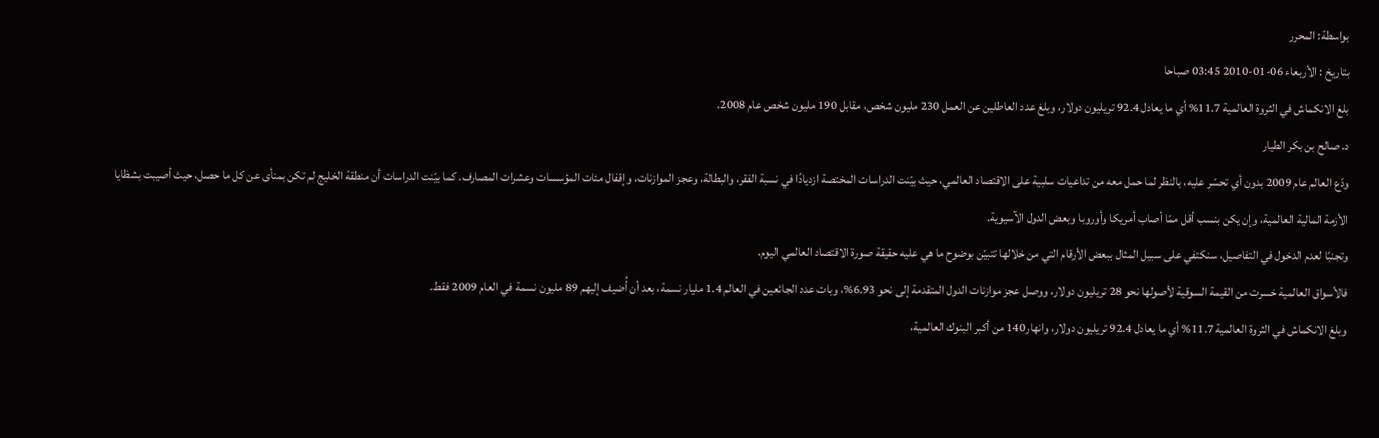بواسطة: المحرر
بتاريخ : الأربعاء 06-01-2010 03:45 صباحا
بلغ الانكماش في الثروة العالمية 11.7% أي ما يعادل 92.4 تريليون دولار، وبلغ عدد العاطلين عن العمل 230 مليون شخص، مقابل 190 مليون شخص عام 2008.
د. صالح بن بكر الطيار
ودّع العالم عام 2009 بدون أي تحسّر عليه، بالنظر لما حمل معه من تداعيات سلبية على الاقتصاد العالمي، حيث بيّنت الدراسات المختصة ازديادًا في نسبة الفقر، والبطالة، وعجز الموازنات، وإقفال مئات المؤسسات وعشرات المصارف. كما بيّنت الدراسات أن منطقة الخليج لم تكن بمنأى عن كل ما حصل، حيث أصيبت بشظايا الأزمة المالية العالمية، وإن يكن بنسب أقل ممّا أصاب أمريكا وأوروبا وبعض الدول الآسيوية.
وتجنبًا لعدم الدخول في التفاصيل، سنكتفي على سبيل المثال ببعض الأرقام التي من خلالها تتبيّن بوضوح ما هي عليه حقيقة صورة الاقتصاد العالمي اليوم.
فالأسواق العالمية خسرت من القيمة السوقية لأصولها نحو 28 تريليون دولار، ووصل عجز موازنات الدول المتقدمة إلى نحو 6.93%، وبات عدد الجائعين في العالم 1.4 مليار نسمة، بعد أن أُضيف إليهم 89 مليون نسمة في العام 2009 فقط.
وبلغ الانكماش في الثروة العالمية 11.7% أي ما يعادل 92.4 تريليون دولار، وانهار140 من أكبر البنوك العالمية،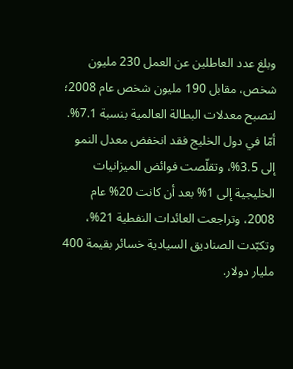وبلغ عدد العاطلين عن العمل 230 مليون شخص، مقابل 190 مليون شخص عام 2008؛ لتصبح معدلات البطالة العالمية بنسبة 7.1%.
أمّا في دول الخليج فقد انخفض معدل النمو إلى 3.5%، وتقلّصت فوائض الميزانيات الخليجية إلى 1% بعد أن كانت 20% عام 2008، وتراجعت العائدات النفطية 21%، وتكبّدت الصناديق السيادية خسائر بقيمة 400 مليار دولار.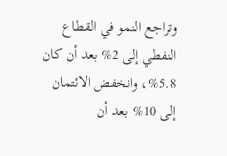وتراجع النمو في القطاع النفطي إلى 2% بعد أن كان 5.8%، وانخفض الائتمان إلى 10% بعد أن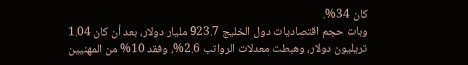كان 34%.
وبات حجم اقتصاديات دول الخليج 923.7 مليار دولار، بعد أن كان 1.04 تريليون دولار، وهبطت معدلات الرواتب 2.6%، وفقد 10% من المهنيين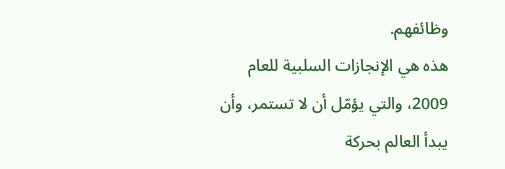وظائفهم.
هذه هي الإنجازات السلبية للعام 2009، والتي يؤمّل أن لا تستمر، وأن يبدأ العالم بحركة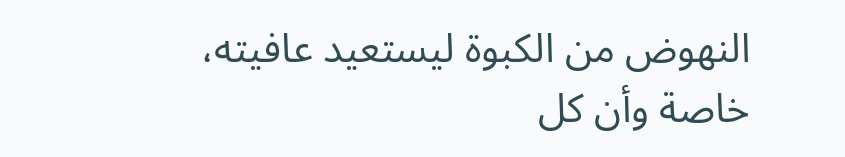النهوض من الكبوة ليستعيد عافيته، خاصة وأن كل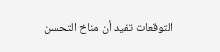التوقعات تفيد أن مناخ التحسن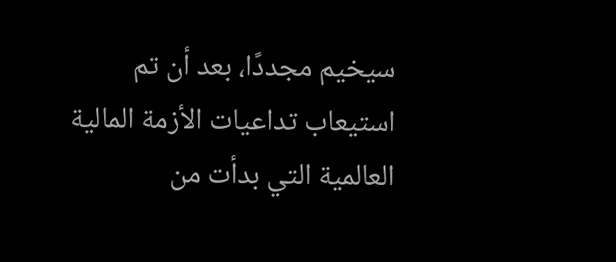سيخيم مجددًا، بعد أن تم استيعاب تداعيات الأزمة المالية العالمية التي بدأت من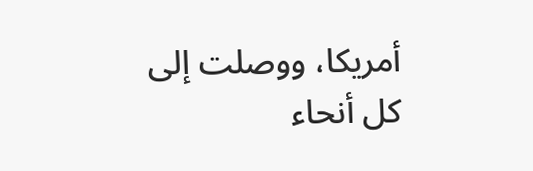أمريكا، ووصلت إلى كل أنحاء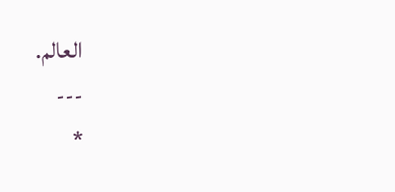العالم.
---
*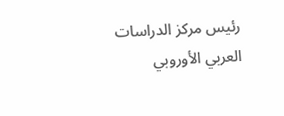رئيس مركز الدراسات العربي الأوروبي